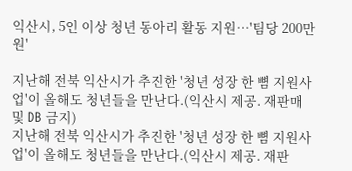익산시, 5인 이상 청년 동아리 활동 지원…'팀당 200만 원'

지난해 전북 익산시가 추진한 '청년 성장 한 뼘 지원사업'이 올해도 청년들을 만난다.(익산시 제공. 재판매 및 DB 금지)
지난해 전북 익산시가 추진한 '청년 성장 한 뼘 지원사업'이 올해도 청년들을 만난다.(익산시 제공. 재판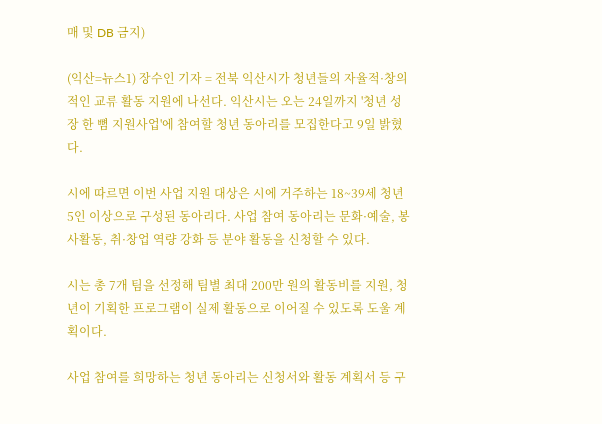매 및 DB 금지)

(익산=뉴스1) 장수인 기자 = 전북 익산시가 청년들의 자율적·창의적인 교류 활동 지원에 나선다. 익산시는 오는 24일까지 '청년 성장 한 뼘 지원사업'에 참여할 청년 동아리를 모집한다고 9일 밝혔다.

시에 따르면 이번 사업 지원 대상은 시에 거주하는 18~39세 청년 5인 이상으로 구성된 동아리다. 사업 참여 동아리는 문화·예술, 봉사활동, 취·창업 역량 강화 등 분야 활동을 신청할 수 있다.

시는 총 7개 팀을 선정해 팀별 최대 200만 원의 활동비를 지원, 청년이 기획한 프로그램이 실제 활동으로 이어질 수 있도록 도울 계획이다.

사업 참여를 희망하는 청년 동아리는 신청서와 활동 계획서 등 구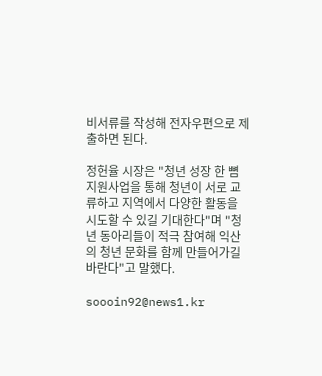비서류를 작성해 전자우편으로 제출하면 된다.

정헌율 시장은 "청년 성장 한 뼘 지원사업을 통해 청년이 서로 교류하고 지역에서 다양한 활동을 시도할 수 있길 기대한다"며 "청년 동아리들이 적극 참여해 익산의 청년 문화를 함께 만들어가길 바란다"고 말했다.

soooin92@news1.kr